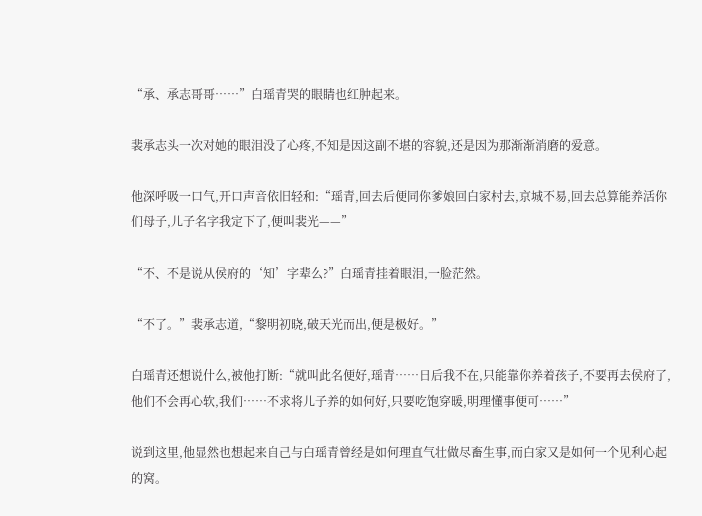“承、承志哥哥……”白瑶青哭的眼睛也红肿起来。

裴承志头一次对她的眼泪没了心疼,不知是因这副不堪的容貌,还是因为那渐渐消磨的爱意。

他深呼吸一口气,开口声音依旧轻和:“瑶青,回去后便同你爹娘回白家村去,京城不易,回去总算能养活你们母子,儿子名字我定下了,便叫裴光——”

“不、不是说从侯府的‘知’字辈么?”白瑶青挂着眼泪,一脸茫然。

“不了。”裴承志道,“黎明初晓,破天光而出,便是极好。”

白瑶青还想说什么,被他打断:“就叫此名便好,瑶青……日后我不在,只能靠你养着孩子,不要再去侯府了,他们不会再心软,我们……不求将儿子养的如何好,只要吃饱穿暖,明理懂事便可……”

说到这里,他显然也想起来自己与白瑶青曾经是如何理直气壮做尽畜生事,而白家又是如何一个见利心起的窝。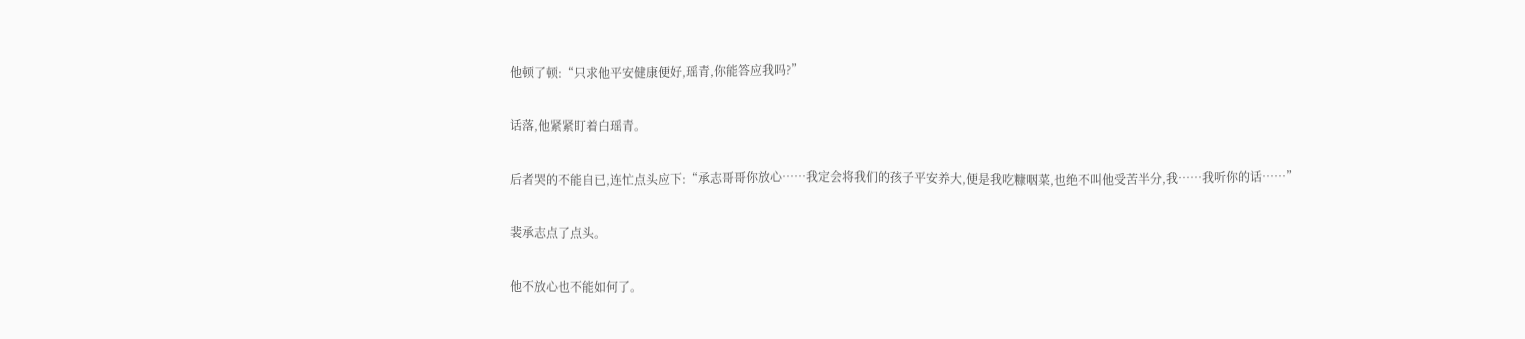他顿了顿:“只求他平安健康便好,瑶青,你能答应我吗?”

话落,他紧紧盯着白瑶青。

后者哭的不能自已,连忙点头应下:“承志哥哥你放心……我定会将我们的孩子平安养大,便是我吃糠咽菜,也绝不叫他受苦半分,我……我听你的话……”

裴承志点了点头。

他不放心也不能如何了。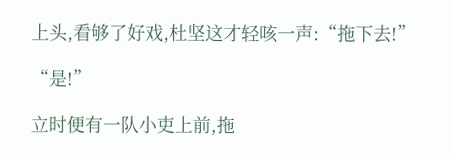上头,看够了好戏,杜坚这才轻咳一声:“拖下去!”

“是!”

立时便有一队小吏上前,拖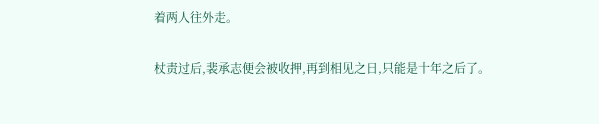着两人往外走。

杖责过后,裴承志便会被收押,再到相见之日,只能是十年之后了。